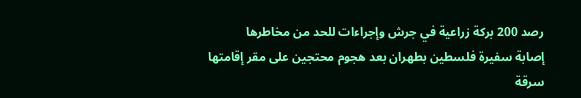رصد 200 بركة زراعية في جرش وإجراءات للحد من مخاطرها
إصابة سفيرة فلسطين بطهران بعد هجوم محتجين على مقر إقامتها
سرقة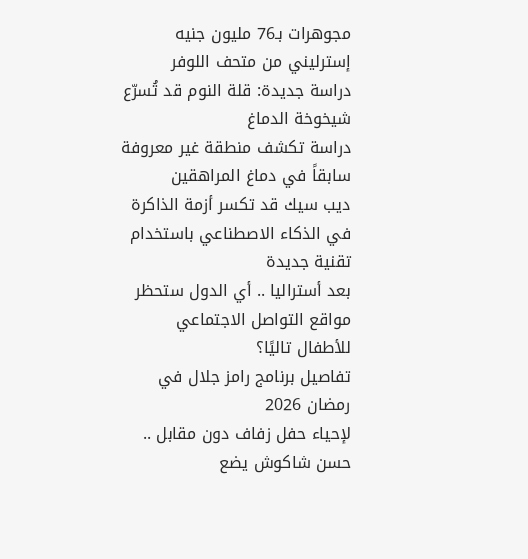مجوهرات بـ76 مليون جنيه إسترليني من متحف اللوفر
دراسة جديدة: قلة النوم قد تُسرّع شيخوخة الدماغ
دراسة تكشف منطقة غير معروفة سابقاً في دماغ المراهقين
ديب سيك قد تكسر أزمة الذاكرة في الذكاء الاصطناعي باستخدام تقنية جديدة
بعد أستراليا .. أي الدول ستحظر مواقع التواصل الاجتماعي للأطفال تاليًا؟
تفاصيل برنامج رامز جلال في رمضان 2026
لإحياء حفل زفاف دون مقابل .. حسن شاكوش يضع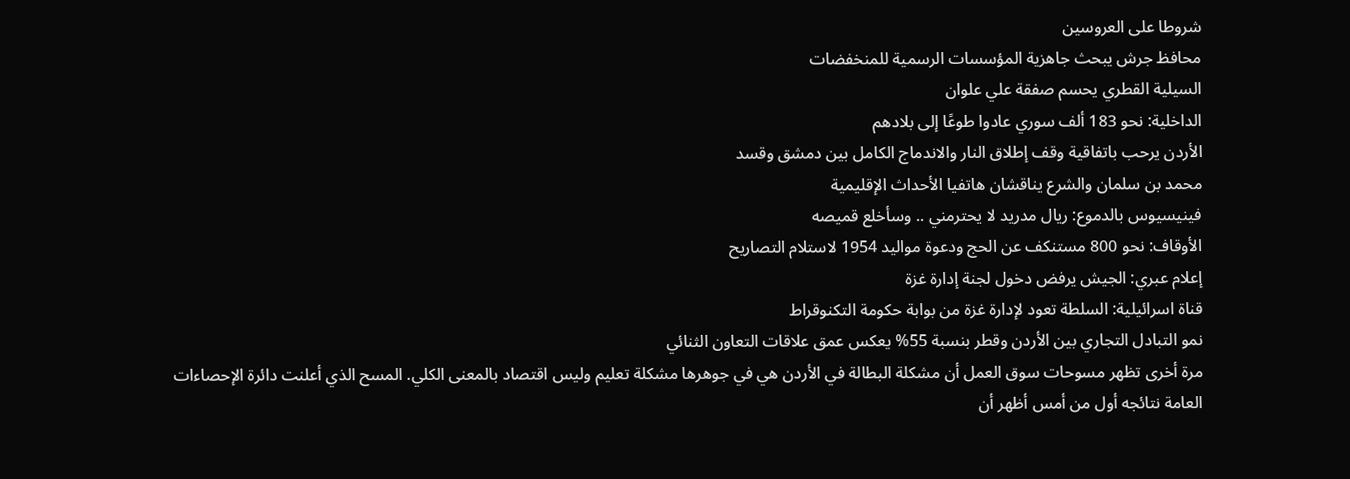شروطا على العروسين
محافظ جرش يبحث جاهزية المؤسسات الرسمية للمنخفضات
السيلية القطري يحسم صفقة علي علوان
الداخلية: نحو 183 ألف سوري عادوا طوعًا إلى بلادهم
الأردن يرحب باتفاقية وقف إطلاق النار والاندماج الكامل بين دمشق وقسد
محمد بن سلمان والشرع يناقشان هاتفيا الأحداث الإقليمية
فينيسيوس بالدموع: ريال مدريد لا يحترمني .. وسأخلع قميصه
الأوقاف: نحو 800 مستنكف عن الحج ودعوة مواليد 1954 لاستلام التصاريح
إعلام عبري: الجيش يرفض دخول لجنة إدارة غزة
قناة اسرائيلية: السلطة تعود لإدارة غزة من بوابة حكومة التكنوقراط
نمو التبادل التجاري بين الأردن وقطر بنسبة 55% يعكس عمق علاقات التعاون الثنائي
مرة أخرى تظهر مسوحات سوق العمل أن مشكلة البطالة في الأردن هي في جوهرها مشكلة تعليم وليس اقتصاد بالمعنى الكلي. المسح الذي أعلنت دائرة الإحصاءات العامة نتائجه أول من أمس أظهر أن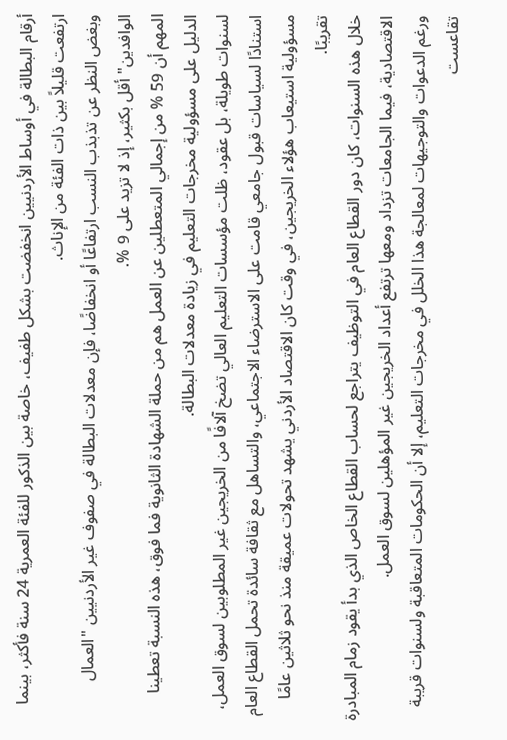أرقام البطالة في أوساط الأردنيين انخفضت بشكل طفيف، خاصة بين الذكور للفئة العمرية 24 سنة فأكثر، بينما ارتفعت قليلاً بين ذات الفئة من الإناث.
وبغض النظر عن تذبذب النسب ارتفاعًا أو انخفاضًا، فإن معدلات البطالة في صفوف غير الأردنيين "العمال الوافدين" أقل بكثير، إذ لا تزيد على 9 %.
المهم أن 59 % من إجمالي المتعطلين عن العمل هم من حملة الشهادة الثانوية فما فوق، هذه النسبة تعطينا الدليل على مسؤولية مخرجات التعليم في زيادة معدلات البطالة.
لسنوات طويلة، بل عقود، ظلت مؤسسات التعليم العالي تضخ آلافًا من الخريجين غير المطلوبين لسوق العمل، استنادًا لسياسات قبول جامعي قامت على الاسترضاء الاجتماعي، والتساهل مع ثقافة سائدة تحمل القطاع العام مسؤولية استيعاب هؤلاء الخريجين، في وقت كان الاقتصاد الأردني يشهد تحولات عميقة منذ نحو ثلاثين عامًا تقريبًا.
خلال هذه السنوات، كان دور القطاع العام في التوظيف يتراجع لحساب القطاع الخاص الذي بدأ يقود زمام المبادرة الاقتصادية، فيما الجامعات تزداد ومعها ترتفع أعداد الخريجين غير المؤهلين لسوق العمل.
ورغم الدعوات والتوجيهات لمعالجة هذا الخلل في مخرجات التعليم، إلا أن الحكومات المتعاقبة ولسنوات قريبة تقاعست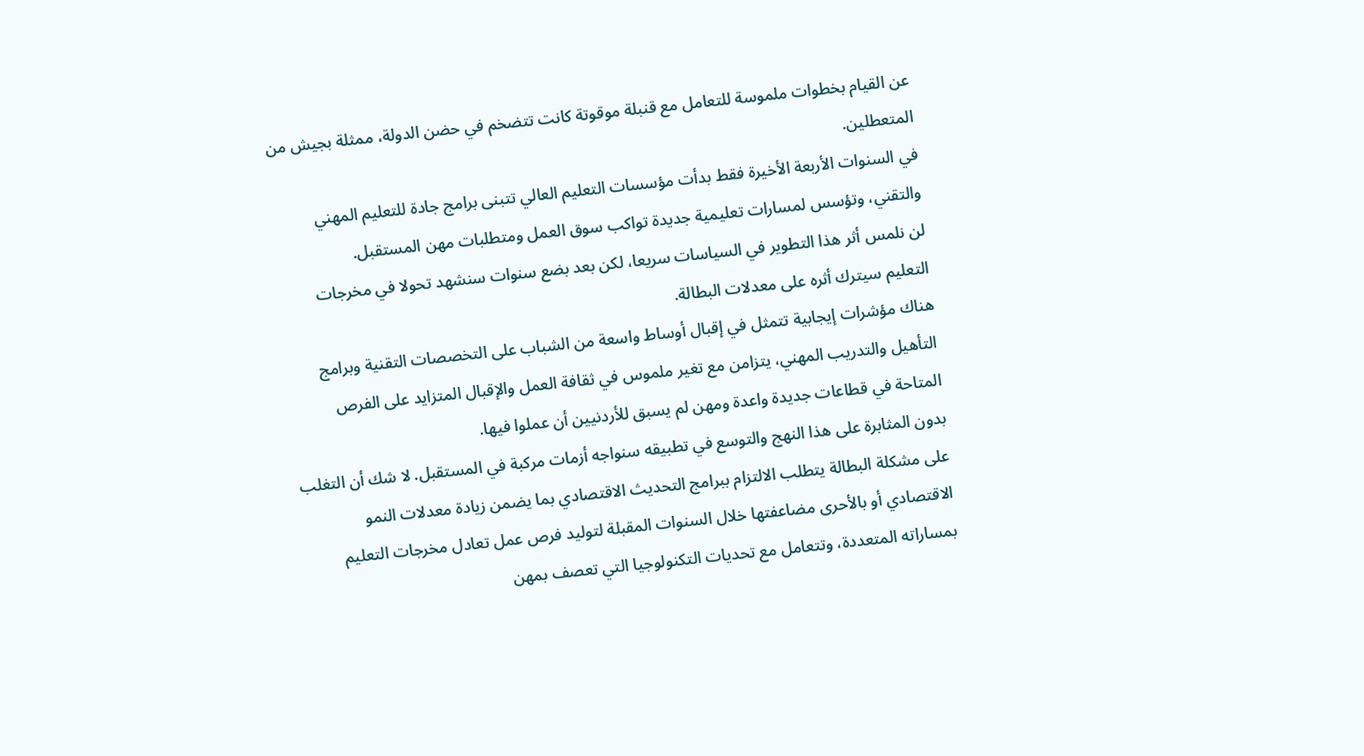عن القيام بخطوات ملموسة للتعامل مع قنبلة موقوتة كانت تتضخم في حضن الدولة، ممثلة بجيش من المتعطلين.
في السنوات الأربعة الأخيرة فقط بدأت مؤسسات التعليم العالي تتبنى برامج جادة للتعليم المهني والتقني، وتؤسس لمسارات تعليمية جديدة تواكب سوق العمل ومتطلبات مهن المستقبل.
لن نلمس أثر هذا التطوير في السياسات سريعا، لكن بعد بضع سنوات سنشهد تحولا في مخرجات التعليم سيترك أثره على معدلات البطالة.
هناك مؤشرات إيجابية تتمثل في إقبال أوساط واسعة من الشباب على التخصصات التقنية وبرامج التأهيل والتدريب المهني، يتزامن مع تغير ملموس في ثقافة العمل والإقبال المتزايد على الفرص المتاحة في قطاعات جديدة واعدة ومهن لم يسبق للأردنيين أن عملوا فيها.
بدون المثابرة على هذا النهج والتوسع في تطبيقه سنواجه أزمات مركبة في المستقبل. لا شك أن التغلب على مشكلة البطالة يتطلب الالتزام ببرامج التحديث الاقتصادي بما يضمن زيادة معدلات النمو الاقتصادي أو بالأحرى مضاعفتها خلال السنوات المقبلة لتوليد فرص عمل تعادل مخرجات التعليم بمساراته المتعددة، وتتعامل مع تحديات التكنولوجيا التي تعصف بمهن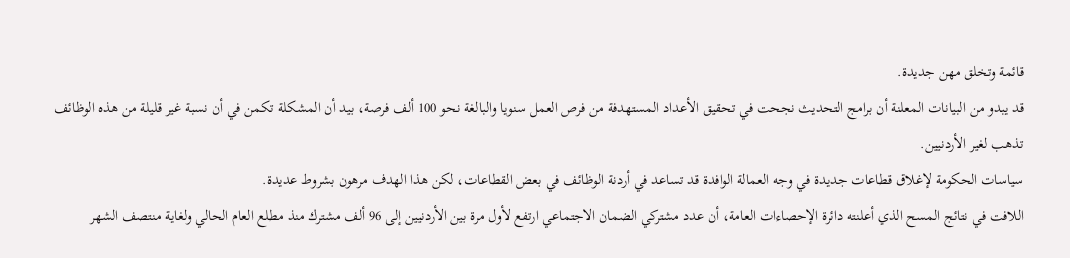قائمة وتخلق مهن جديدة.
قد يبدو من البيانات المعلنة أن برامج التحديث نجحت في تحقيق الأعداد المستهدفة من فرص العمل سنويا والبالغة نحو 100 ألف فرصة، بيد أن المشكلة تكمن في أن نسبة غير قليلة من هذه الوظائف تذهب لغير الأردنيين.
سياسات الحكومة لإغلاق قطاعات جديدة في وجه العمالة الوافدة قد تساعد في أردنة الوظائف في بعض القطاعات، لكن هذا الهدف مرهون بشروط عديدة.
اللافت في نتائج المسح الذي أعلنته دائرة الإحصاءات العامة، أن عدد مشتركي الضمان الاجتماعي ارتفع لأول مرة بين الأردنيين إلى 96 ألف مشترك منذ مطلع العام الحالي ولغاية منتصف الشهر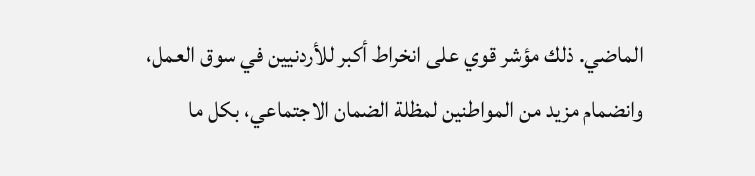الماضي. ذلك مؤشر قوي على انخراط أكبر للأردنيين في سوق العمل، وانضمام مزيد من المواطنين لمظلة الضمان الاجتماعي، بكل ما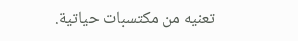تعنيه من مكتسبات حياتية.